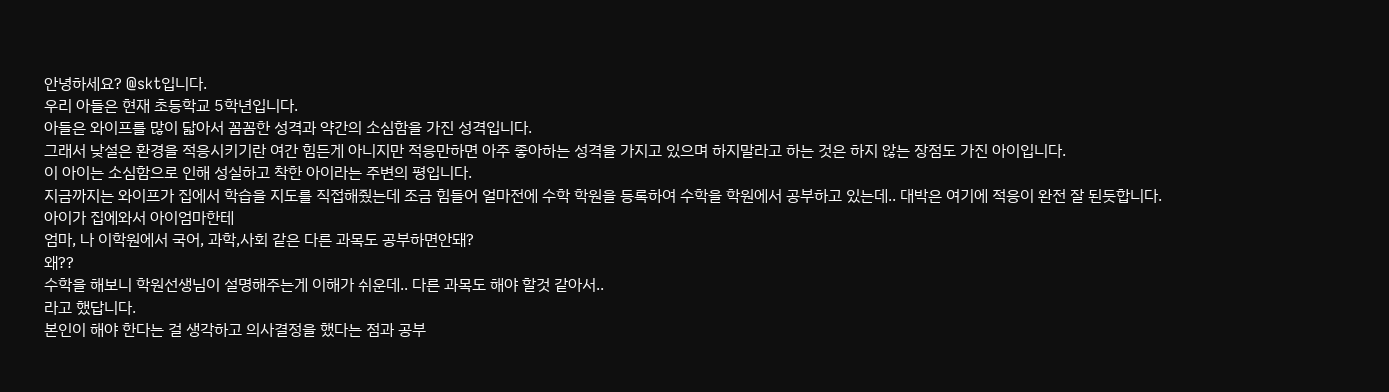안녕하세요? @skt입니다.
우리 아들은 현재 초등학교 5학년입니다.
아들은 와이프를 많이 닯아서 꼼꼼한 성격과 약간의 소심함을 가진 성격입니다.
그래서 낮설은 환경을 적응시키기란 여간 힘든게 아니지만 적응만하면 아주 좋아하는 성격을 가지고 있으며 하지말라고 하는 것은 하지 않는 장점도 가진 아이입니다.
이 아이는 소심함으로 인해 성실하고 착한 아이라는 주변의 평입니다.
지금까지는 와이프가 집에서 학습을 지도를 직접해줬는데 조금 힘들어 얼마전에 수학 학원을 등록하여 수학을 학원에서 공부하고 있는데.. 대박은 여기에 적응이 완전 잘 된듯합니다.
아이가 집에와서 아이엄마한테
엄마, 나 이학원에서 국어, 과학,사회 같은 다른 과목도 공부하면안돼?
왜??
수학을 해보니 학원선생님이 설명해주는게 이해가 쉬운데.. 다른 과목도 해야 할것 같아서..
라고 했답니다.
본인이 해야 한다는 걸 생각하고 의사결정을 했다는 점과 공부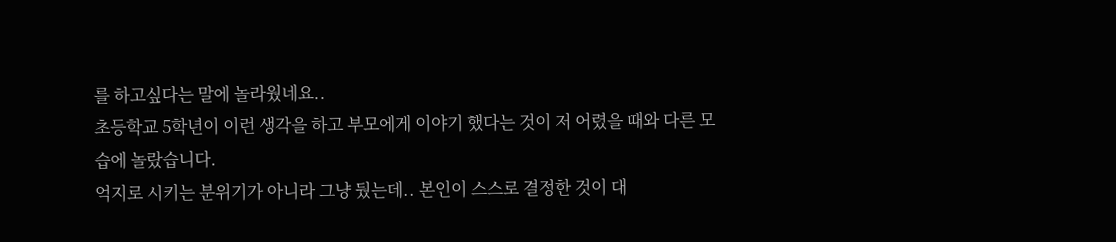를 하고싶다는 말에 놀라웠네요..
초등학교 5학년이 이런 생각을 하고 부모에게 이야기 했다는 것이 저 어렸을 때와 다른 모습에 놀랐습니다.
억지로 시키는 분위기가 아니라 그냥 뒀는데.. 본인이 스스로 결정한 것이 대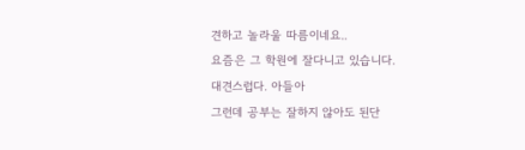견하고 놀라울 따름이네요..
요즘은 그 학원에 잘다니고 있습니다.
대견스럽다. 아들아
그런데 공부는 잘하지 않아도 된단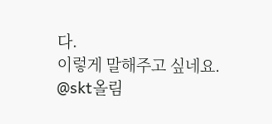다.
이렇게 말해주고 싶네요.
@skt올림